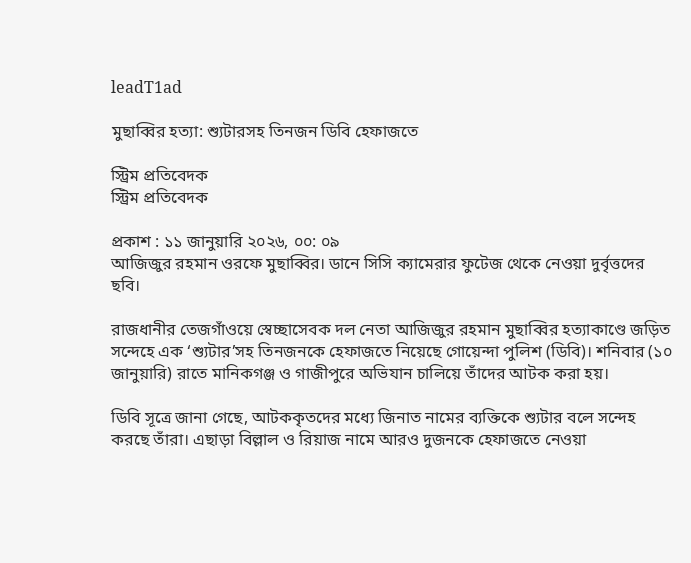leadT1ad

মুছাব্বির হত্যা: শ্যুটারসহ তিনজন ডিবি হেফাজতে

স্ট্রিম প্রতিবেদক
স্ট্রিম প্রতিবেদক

প্রকাশ : ১১ জানুয়ারি ২০২৬, ০০: ০৯
আজিজুর রহমান ওরফে মুছাব্বির। ডানে সিসি ক্যামেরার ফুটেজ থেকে নেওয়া দুর্বৃত্তদের ছবি।

রাজধানীর তেজগাঁওয়ে স্বেচ্ছাসেবক দল নেতা আজিজুর রহমান মুছাব্বির হত্যাকাণ্ডে জড়িত সন্দেহে এক ‘শ্যুটার’সহ তিনজনকে হেফাজতে নিয়েছে গোয়েন্দা পুলিশ (ডিবি)। শনিবার (১০ জানুয়ারি) রাতে মানিকগঞ্জ ও গাজীপুরে অভিযান চালিয়ে তাঁদের আটক করা হয়।

ডিবি সূত্রে জানা গেছে, আটককৃতদের মধ্যে জিনাত নামের ব্যক্তিকে শ্যুটার বলে সন্দেহ করছে তাঁরা। এছাড়া বিল্লাল ও রিয়াজ নামে আরও দুজনকে হেফাজতে নেওয়া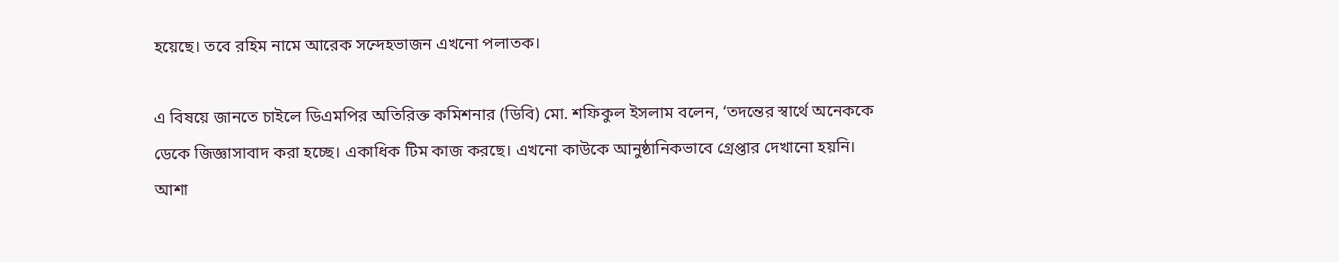হয়েছে। তবে রহিম নামে আরেক সন্দেহভাজন এখনো পলাতক।

এ বিষয়ে জানতে চাইলে ডিএমপির অতিরিক্ত কমিশনার (ডিবি) মো. শফিকুল ইসলাম বলেন, ‘তদন্তের স্বার্থে অনেককে ডেকে জিজ্ঞাসাবাদ করা হচ্ছে। একাধিক টিম কাজ করছে। এখনো কাউকে আনুষ্ঠানিকভাবে গ্রেপ্তার দেখানো হয়নি। আশা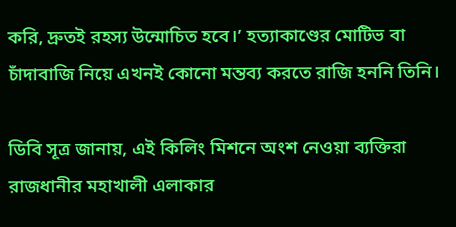করি, দ্রুতই রহস্য উন্মোচিত হবে।’ হত্যাকাণ্ডের মোটিভ বা চাঁদাবাজি নিয়ে এখনই কোনো মন্তব্য করতে রাজি হননি তিনি।

ডিবি সূত্র জানায়, এই কিলিং মিশনে অংশ নেওয়া ব্যক্তিরা রাজধানীর মহাখালী এলাকার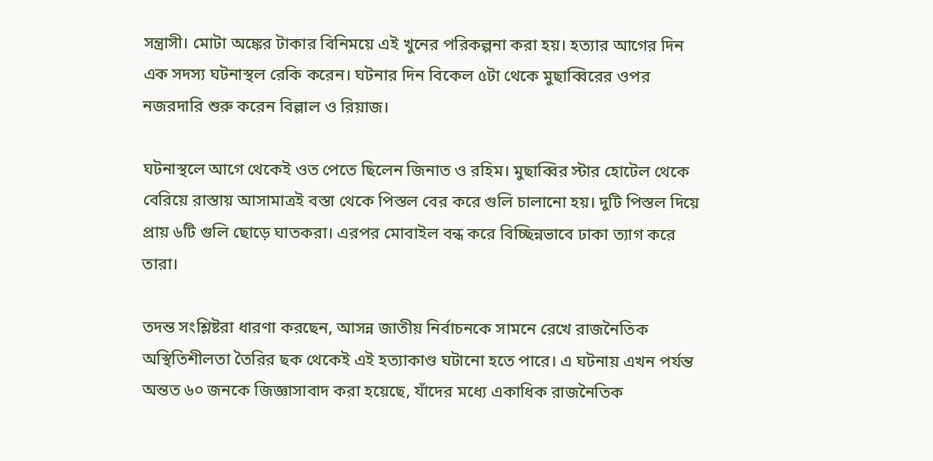সন্ত্রাসী। মোটা অঙ্কের টাকার বিনিময়ে এই খুনের পরিকল্পনা করা হয়। হত্যার আগের দিন এক সদস্য ঘটনাস্থল রেকি করেন। ঘটনার দিন বিকেল ৫টা থেকে মুছাব্বিরের ওপর নজরদারি শুরু করেন বিল্লাল ও রিয়াজ।

ঘটনাস্থলে আগে থেকেই ওত পেতে ছিলেন জিনাত ও রহিম। মুছাব্বির স্টার হোটেল থেকে বেরিয়ে রাস্তায় আসামাত্রই বস্তা থেকে পিস্তল বের করে গুলি চালানো হয়। দুটি পিস্তল দিয়ে প্রায় ৬টি গুলি ছোড়ে ঘাতকরা। এরপর মোবাইল বন্ধ করে বিচ্ছিন্নভাবে ঢাকা ত্যাগ করে তারা।

তদন্ত সংশ্লিষ্টরা ধারণা করছেন, আসন্ন জাতীয় নির্বাচনকে সামনে রেখে রাজনৈতিক অস্থিতিশীলতা তৈরির ছক থেকেই এই হত্যাকাণ্ড ঘটানো হতে পারে। এ ঘটনায় এখন পর্যন্ত অন্তত ৬০ জনকে জিজ্ঞাসাবাদ করা হয়েছে, যাঁদের মধ্যে একাধিক রাজনৈতিক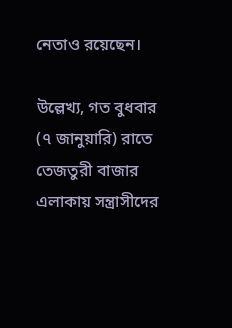নেতাও রয়েছেন।

উল্লেখ্য, গত বুধবার (৭ জানুয়ারি) রাতে তেজতুরী বাজার এলাকায় সন্ত্রাসীদের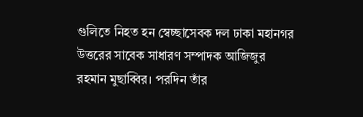গুলিতে নিহত হন স্বেচ্ছাসেবক দল ঢাকা মহানগর উত্তরের সাবেক সাধারণ সম্পাদক আজিজুর রহমান মুছাব্বির। পরদিন তাঁর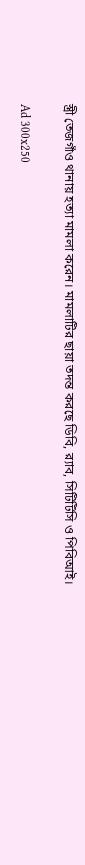স্ত্রী তেজগাঁও থানায় হত্যা মামলা করেন। মামলাটির ছায়া তদন্ত করছে ডিবি, র‍্যাব, সিটিটিসি ও পিবিআই।

Ad 300x250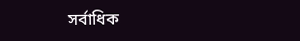সর্বাধিক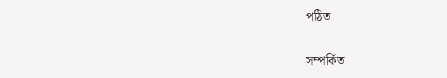পঠিত

সম্পর্কিত